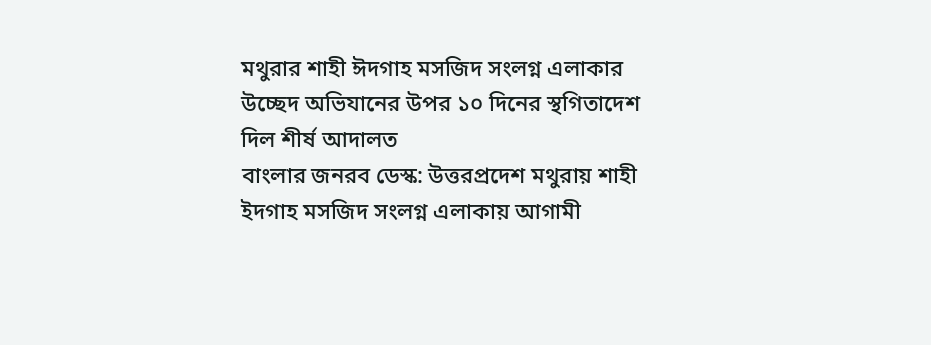মথুরার শাহী ঈদগাহ মসজিদ সংলগ্ন এলাকার উচ্ছেদ অভিযানের উপর ১০ দিনের স্থগিতাদেশ দিল শীর্ষ আদালত
বাংলার জনরব ডেস্ক: উত্তরপ্রদেশ মথুরায় শাহী ইদগাহ মসজিদ সংলগ্ন এলাকায় আগামী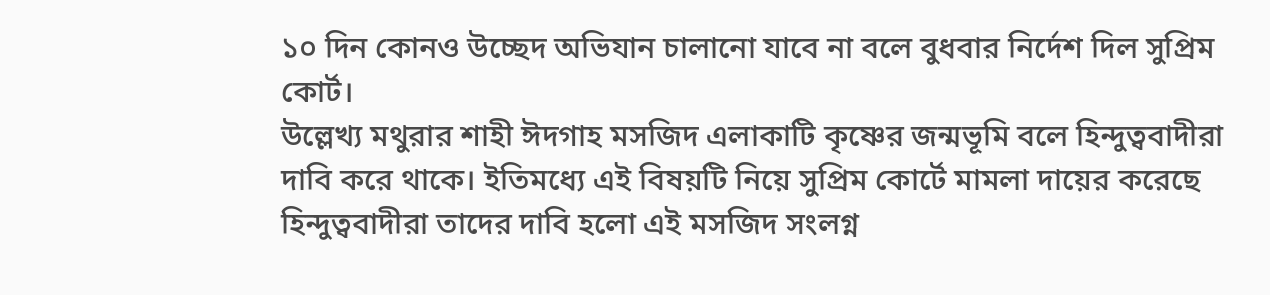১০ দিন কোনও উচ্ছেদ অভিযান চালানো যাবে না বলে বুধবার নির্দেশ দিল সুপ্রিম কোর্ট।
উল্লেখ্য মথুরার শাহী ঈদগাহ মসজিদ এলাকাটি কৃষ্ণের জন্মভূমি বলে হিন্দুত্ববাদীরা দাবি করে থাকে। ইতিমধ্যে এই বিষয়টি নিয়ে সুপ্রিম কোর্টে মামলা দায়ের করেছে হিন্দুত্ববাদীরা তাদের দাবি হলো এই মসজিদ সংলগ্ন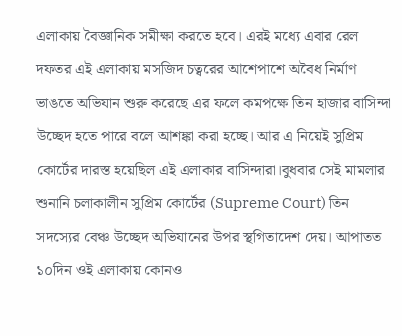এলাকায় বৈজ্ঞানিক সমীক্ষা করতে হবে। এরই মধ্যে এবার রেল দফতর এই এলাকায় মসজিদ চত্বরের আশেপাশে অবৈধ নির্মাণ ভাঙতে অভিযান শুরু করেছে এর ফলে কমপক্ষে তিন হাজার বাসিন্দা উচ্ছেদ হতে পারে বলে আশঙ্কা করা হচ্ছে। আর এ নিয়েই সুপ্রিম কোর্টের দারস্ত হয়েছিল এই এলাকার বাসিন্দারা।বুধবার সেই মামলার শুনানি চলাকালীন সুপ্রিম কোর্টের (Supreme Court) তিন সদস্যের বেঞ্চ উচ্ছেদ অভিযানের উপর স্থগিতাদেশ দেয়। আপাতত ১০দিন ওই এলাকায় কোনও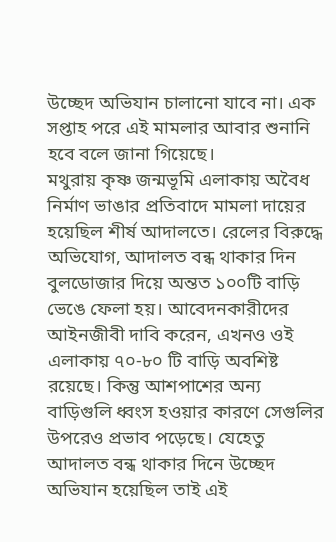উচ্ছেদ অভিযান চালানো যাবে না। এক সপ্তাহ পরে এই মামলার আবার শুনানি হবে বলে জানা গিয়েছে।
মথুরায় কৃষ্ণ জন্মভূমি এলাকায় অবৈধ নির্মাণ ভাঙার প্রতিবাদে মামলা দায়ের হয়েছিল শীর্ষ আদালতে। রেলের বিরুদ্ধে অভিযোগ, আদালত বন্ধ থাকার দিন বুলডোজার দিয়ে অন্তত ১০০টি বাড়ি ভেঙে ফেলা হয়। আবেদনকারীদের আইনজীবী দাবি করেন, এখনও ওই এলাকায় ৭০-৮০ টি বাড়ি অবশিষ্ট রয়েছে। কিন্তু আশপাশের অন্য বাড়িগুলি ধ্বংস হওয়ার কারণে সেগুলির উপরেও প্রভাব পড়েছে। যেহেতু আদালত বন্ধ থাকার দিনে উচ্ছেদ অভিযান হয়েছিল তাই এই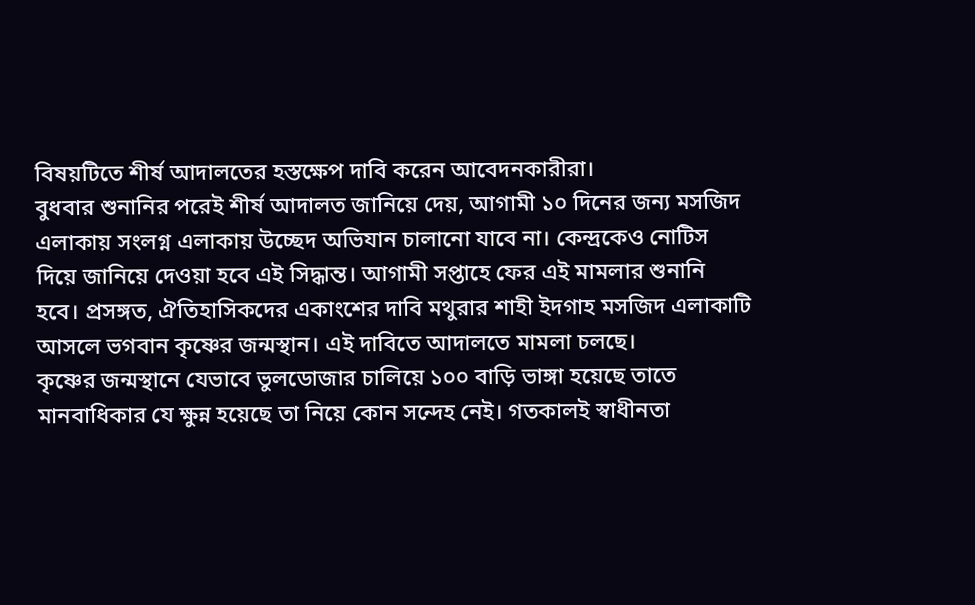বিষয়টিতে শীর্ষ আদালতের হস্তক্ষেপ দাবি করেন আবেদনকারীরা।
বুধবার শুনানির পরেই শীর্ষ আদালত জানিয়ে দেয়, আগামী ১০ দিনের জন্য মসজিদ এলাকায় সংলগ্ন এলাকায় উচ্ছেদ অভিযান চালানো যাবে না। কেন্দ্রকেও নোটিস দিয়ে জানিয়ে দেওয়া হবে এই সিদ্ধান্ত। আগামী সপ্তাহে ফের এই মামলার শুনানি হবে। প্রসঙ্গত, ঐতিহাসিকদের একাংশের দাবি মথুরার শাহী ইদগাহ মসজিদ এলাকাটি আসলে ভগবান কৃষ্ণের জন্মস্থান। এই দাবিতে আদালতে মামলা চলছে।
কৃষ্ণের জন্মস্থানে যেভাবে ভুলডোজার চালিয়ে ১০০ বাড়ি ভাঙ্গা হয়েছে তাতে মানবাধিকার যে ক্ষুন্ন হয়েছে তা নিয়ে কোন সন্দেহ নেই। গতকালই স্বাধীনতা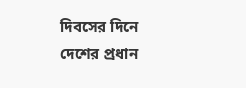দিবসের দিনে দেশের প্রধান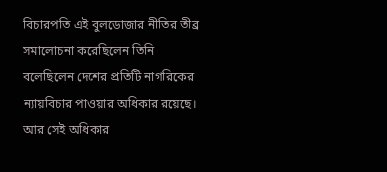বিচারপতি এই বুলডোজার নীতির তীব্র সমালোচনা করেছিলেন তিনি বলেছিলেন দেশের প্রতিটি নাগরিকের ন্যায়বিচার পাওয়ার অধিকার রয়েছে। আর সেই অধিকার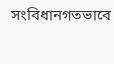সংবিধানগতভাবে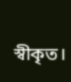স্বীকৃত।